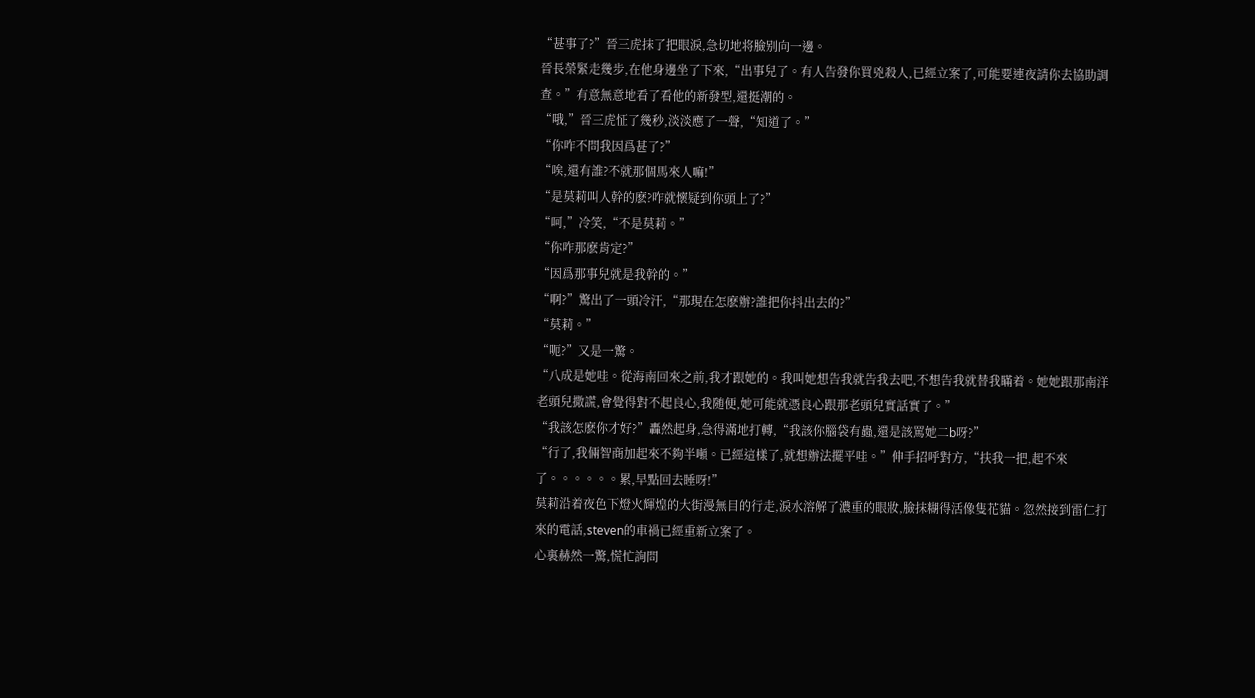“甚事了?”晉三虎抹了把眼淚,急切地将臉别向一邊。
晉長榮緊走幾步,在他身邊坐了下來,“出事兒了。有人告發你買兇殺人,已經立案了,可能要連夜請你去協助調查。”有意無意地看了看他的新發型,還挺潮的。
“哦,”晉三虎怔了幾秒,淡淡應了一聲,“知道了。”
“你咋不問我因爲甚了?”
“唉,還有誰?不就那個馬來人嘛!”
“是莫莉叫人幹的麽?咋就懷疑到你頭上了?”
“呵,”冷笑,“不是莫莉。”
“你咋那麽肯定?”
“因爲那事兒就是我幹的。”
“啊?”驚出了一頭冷汗,“那現在怎麽辦?誰把你抖出去的?”
“莫莉。”
“呃?”又是一驚。
“八成是她哇。從海南回來之前,我才跟她的。我叫她想告我就告我去吧,不想告我就替我瞞着。她她跟那南洋老頭兒撒謊,會覺得對不起良心,我随便,她可能就憑良心跟那老頭兒實話實了。”
“我該怎麽你才好?”轟然起身,急得滿地打轉,“我該你腦袋有蟲,還是該罵她二b呀?”
“行了,我倆智商加起來不夠半噸。已經這樣了,就想辦法擺平哇。”伸手招呼對方,“扶我一把,起不來了。。。。。。累,早點回去睡呀!”
莫莉沿着夜色下燈火輝煌的大街漫無目的行走,淚水溶解了濃重的眼妝,臉抹糊得活像隻花貓。忽然接到雷仁打來的電話,steven的車禍已經重新立案了。
心裏赫然一驚,慌忙詢問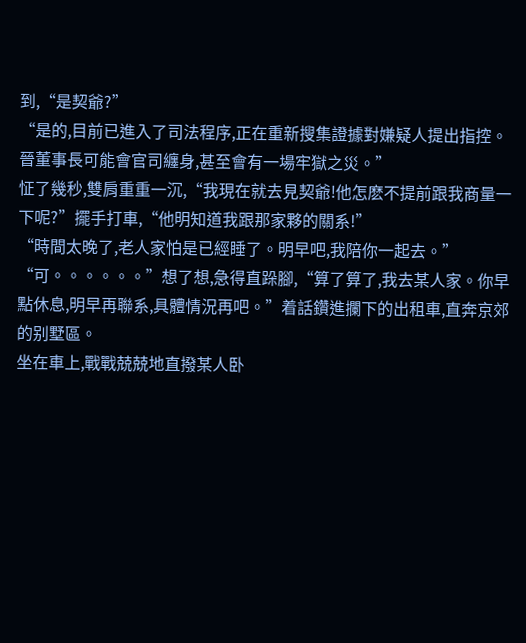到,“是契爺?”
“是的,目前已進入了司法程序,正在重新搜集證據對嫌疑人提出指控。晉董事長可能會官司纏身,甚至會有一場牢獄之災。”
怔了幾秒,雙肩重重一沉,“我現在就去見契爺!他怎麽不提前跟我商量一下呢?”擺手打車,“他明知道我跟那家夥的關系!”
“時間太晚了,老人家怕是已經睡了。明早吧,我陪你一起去。”
“可。。。。。。”想了想,急得直跺腳,“算了算了,我去某人家。你早點休息,明早再聯系,具體情況再吧。”着話鑽進攔下的出租車,直奔京郊的别墅區。
坐在車上,戰戰兢兢地直撥某人卧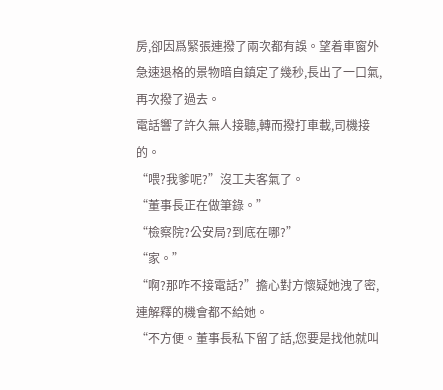房,卻因爲緊張連撥了兩次都有誤。望着車窗外急速退格的景物暗自鎮定了幾秒,長出了一口氣,再次撥了過去。
電話響了許久無人接聽,轉而撥打車載,司機接的。
“喂?我爹呢?”沒工夫客氣了。
“董事長正在做筆錄。”
“檢察院?公安局?到底在哪?”
“家。”
“啊?那咋不接電話?”擔心對方懷疑她洩了密,連解釋的機會都不給她。
“不方便。董事長私下留了話,您要是找他就叫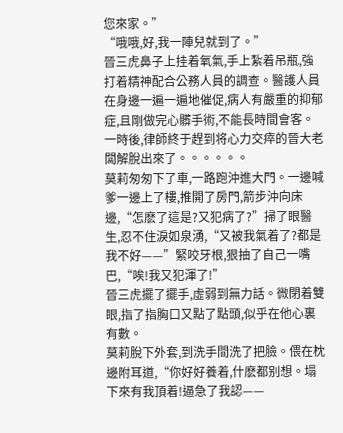您來家。”
“哦哦,好,我一陣兒就到了。”
晉三虎鼻子上挂着氧氣,手上紮着吊瓶,強打着精神配合公務人員的調查。醫護人員在身邊一遍一遍地催促,病人有嚴重的抑郁症,且剛做完心髒手術,不能長時間會客。一時後,律師終于趕到将心力交瘁的晉大老闆解脫出來了。。。。。。
莫莉匆匆下了車,一路跑沖進大門。一邊喊爹一邊上了樓,推開了房門,箭步沖向床邊,“怎麽了這是?又犯病了?”掃了眼醫生,忍不住淚如泉湧,“又被我氣着了?都是我不好——”緊咬牙根,狠抽了自己一嘴巴,“唉!我又犯渾了!”
晉三虎擺了擺手,虛弱到無力話。微閉着雙眼,指了指胸口又點了點頭,似乎在他心裏有數。
莫莉脫下外套,到洗手間洗了把臉。偎在枕邊附耳道,“你好好養着,什麽都别想。塌下來有我頂着!逼急了我認——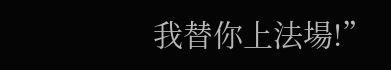我替你上法場!”